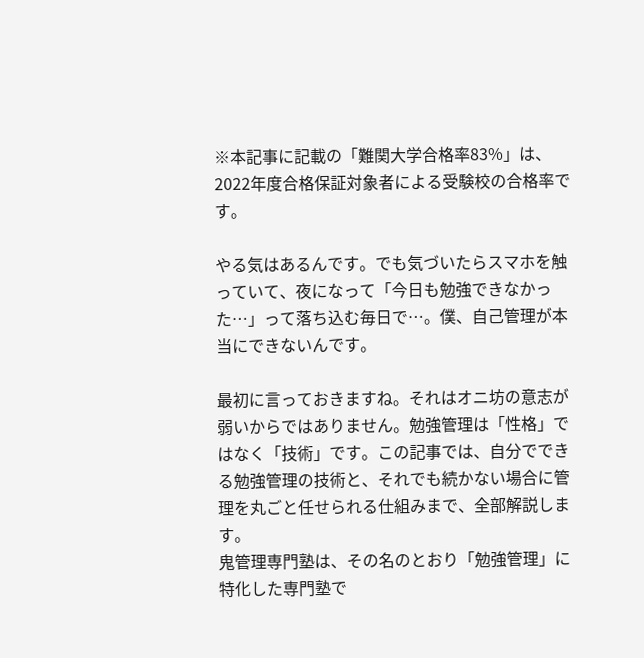※本記事に記載の「難関大学合格率83%」は、2022年度合格保証対象者による受験校の合格率です。

やる気はあるんです。でも気づいたらスマホを触っていて、夜になって「今日も勉強できなかった…」って落ち込む毎日で…。僕、自己管理が本当にできないんです。

最初に言っておきますね。それはオニ坊の意志が弱いからではありません。勉強管理は「性格」ではなく「技術」です。この記事では、自分でできる勉強管理の技術と、それでも続かない場合に管理を丸ごと任せられる仕組みまで、全部解説します。
鬼管理専門塾は、その名のとおり「勉強管理」に特化した専門塾で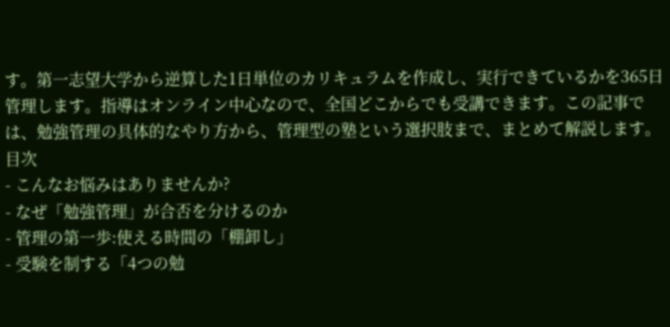す。第一志望大学から逆算した1日単位のカリキュラムを作成し、実行できているかを365日管理します。指導はオンライン中心なので、全国どこからでも受講できます。この記事では、勉強管理の具体的なやり方から、管理型の塾という選択肢まで、まとめて解説します。
目次
- こんなお悩みはありませんか?
- なぜ「勉強管理」が合否を分けるのか
- 管理の第一歩:使える時間の「棚卸し」
- 受験を制する「4つの勉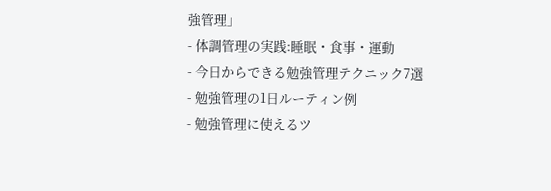強管理」
- 体調管理の実践:睡眠・食事・運動
- 今日からできる勉強管理テクニック7選
- 勉強管理の1日ルーティン例
- 勉強管理に使えるツ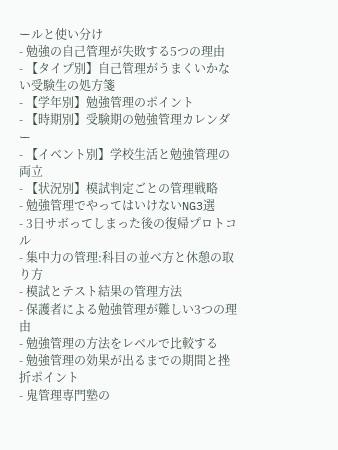ールと使い分け
- 勉強の自己管理が失敗する5つの理由
- 【タイプ別】自己管理がうまくいかない受験生の処方箋
- 【学年別】勉強管理のポイント
- 【時期別】受験期の勉強管理カレンダー
- 【イベント別】学校生活と勉強管理の両立
- 【状況別】模試判定ごとの管理戦略
- 勉強管理でやってはいけないNG3選
- 3日サボってしまった後の復帰プロトコル
- 集中力の管理:科目の並べ方と休憩の取り方
- 模試とテスト結果の管理方法
- 保護者による勉強管理が難しい3つの理由
- 勉強管理の方法をレベルで比較する
- 勉強管理の効果が出るまでの期間と挫折ポイント
- 鬼管理専門塾の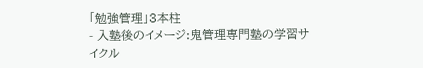「勉強管理」3本柱
- 入塾後のイメージ:鬼管理専門塾の学習サイクル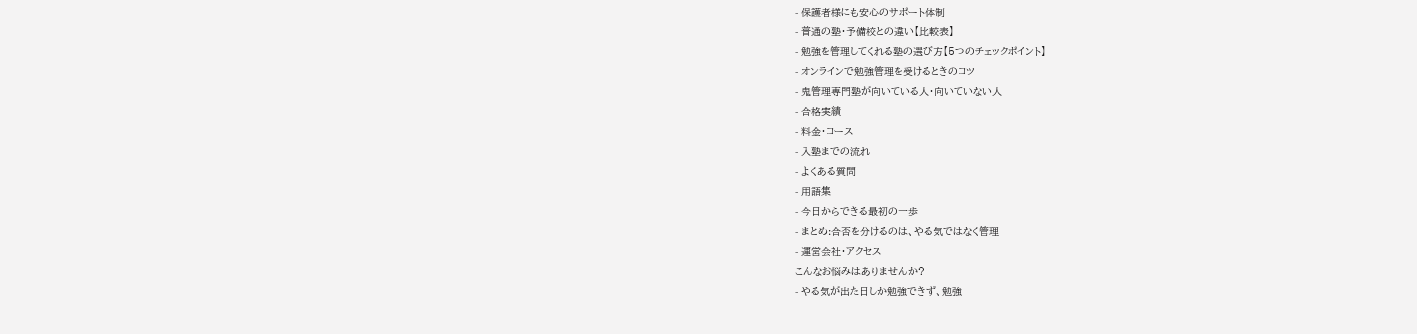- 保護者様にも安心のサポート体制
- 普通の塾・予備校との違い【比較表】
- 勉強を管理してくれる塾の選び方【5つのチェックポイント】
- オンラインで勉強管理を受けるときのコツ
- 鬼管理専門塾が向いている人・向いていない人
- 合格実績
- 料金・コース
- 入塾までの流れ
- よくある質問
- 用語集
- 今日からできる最初の一歩
- まとめ:合否を分けるのは、やる気ではなく管理
- 運営会社・アクセス
こんなお悩みはありませんか?
- やる気が出た日しか勉強できず、勉強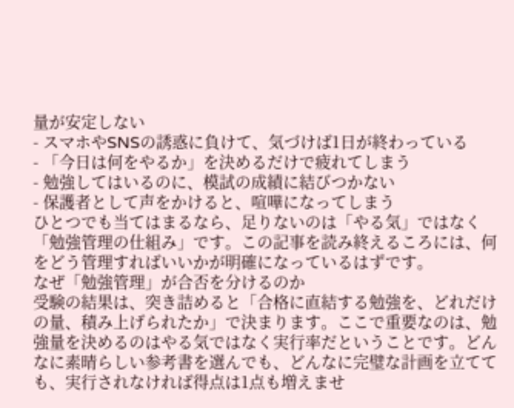量が安定しない
- スマホやSNSの誘惑に負けて、気づけば1日が終わっている
- 「今日は何をやるか」を決めるだけで疲れてしまう
- 勉強してはいるのに、模試の成績に結びつかない
- 保護者として声をかけると、喧嘩になってしまう
ひとつでも当てはまるなら、足りないのは「やる気」ではなく「勉強管理の仕組み」です。この記事を読み終えるころには、何をどう管理すればいいかが明確になっているはずです。
なぜ「勉強管理」が合否を分けるのか
受験の結果は、突き詰めると「合格に直結する勉強を、どれだけの量、積み上げられたか」で決まります。ここで重要なのは、勉強量を決めるのはやる気ではなく実行率だということです。どんなに素晴らしい参考書を選んでも、どんなに完璧な計画を立てても、実行されなければ得点は1点も増えませ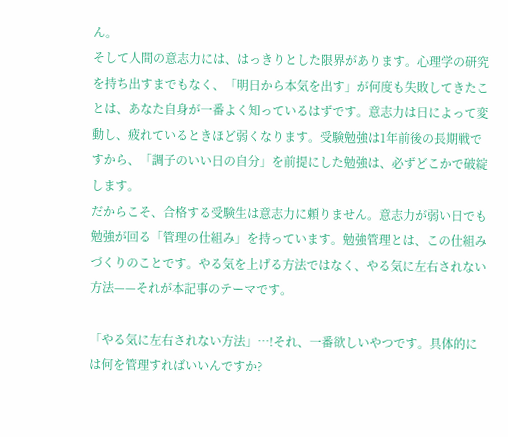ん。
そして人間の意志力には、はっきりとした限界があります。心理学の研究を持ち出すまでもなく、「明日から本気を出す」が何度も失敗してきたことは、あなた自身が一番よく知っているはずです。意志力は日によって変動し、疲れているときほど弱くなります。受験勉強は1年前後の長期戦ですから、「調子のいい日の自分」を前提にした勉強は、必ずどこかで破綻します。
だからこそ、合格する受験生は意志力に頼りません。意志力が弱い日でも勉強が回る「管理の仕組み」を持っています。勉強管理とは、この仕組みづくりのことです。やる気を上げる方法ではなく、やる気に左右されない方法——それが本記事のテーマです。

「やる気に左右されない方法」…!それ、一番欲しいやつです。具体的には何を管理すればいいんですか?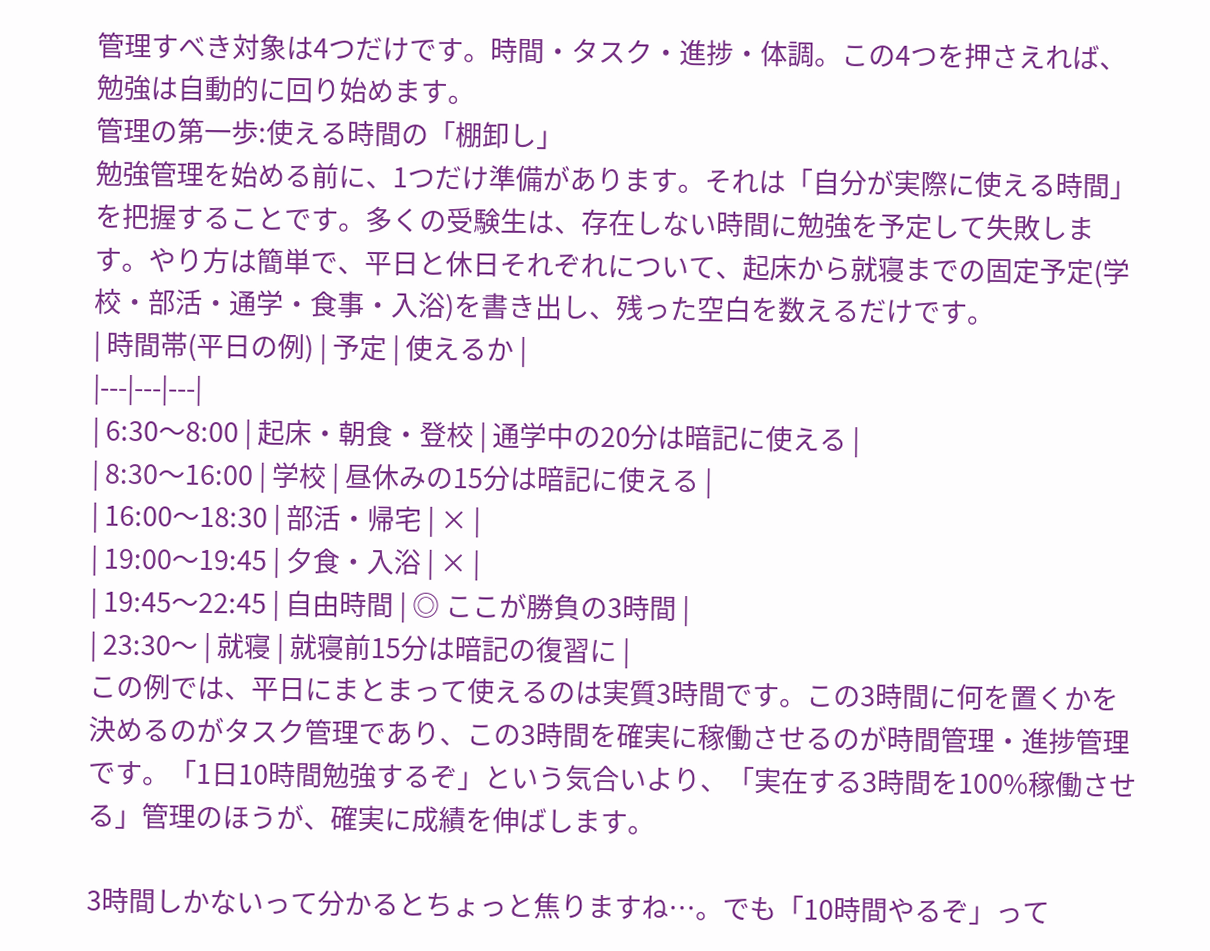管理すべき対象は4つだけです。時間・タスク・進捗・体調。この4つを押さえれば、勉強は自動的に回り始めます。
管理の第一歩:使える時間の「棚卸し」
勉強管理を始める前に、1つだけ準備があります。それは「自分が実際に使える時間」を把握することです。多くの受験生は、存在しない時間に勉強を予定して失敗します。やり方は簡単で、平日と休日それぞれについて、起床から就寝までの固定予定(学校・部活・通学・食事・入浴)を書き出し、残った空白を数えるだけです。
| 時間帯(平日の例) | 予定 | 使えるか |
|---|---|---|
| 6:30〜8:00 | 起床・朝食・登校 | 通学中の20分は暗記に使える |
| 8:30〜16:00 | 学校 | 昼休みの15分は暗記に使える |
| 16:00〜18:30 | 部活・帰宅 | × |
| 19:00〜19:45 | 夕食・入浴 | × |
| 19:45〜22:45 | 自由時間 | ◎ ここが勝負の3時間 |
| 23:30〜 | 就寝 | 就寝前15分は暗記の復習に |
この例では、平日にまとまって使えるのは実質3時間です。この3時間に何を置くかを決めるのがタスク管理であり、この3時間を確実に稼働させるのが時間管理・進捗管理です。「1日10時間勉強するぞ」という気合いより、「実在する3時間を100%稼働させる」管理のほうが、確実に成績を伸ばします。

3時間しかないって分かるとちょっと焦りますね…。でも「10時間やるぞ」って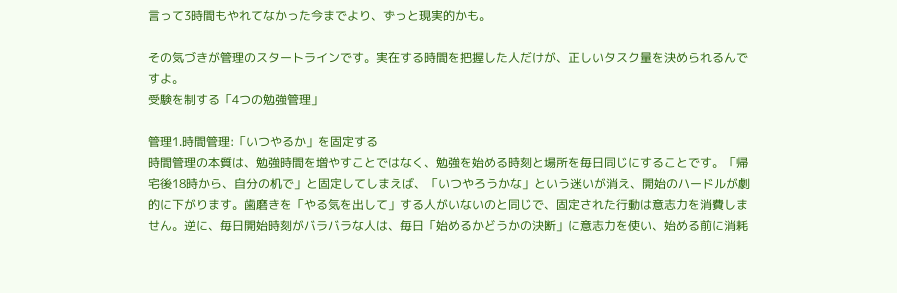言って3時間もやれてなかった今までより、ずっと現実的かも。

その気づきが管理のスタートラインです。実在する時間を把握した人だけが、正しいタスク量を決められるんですよ。
受験を制する「4つの勉強管理」

管理1.時間管理:「いつやるか」を固定する
時間管理の本質は、勉強時間を増やすことではなく、勉強を始める時刻と場所を毎日同じにすることです。「帰宅後18時から、自分の机で」と固定してしまえば、「いつやろうかな」という迷いが消え、開始のハードルが劇的に下がります。歯磨きを「やる気を出して」する人がいないのと同じで、固定された行動は意志力を消費しません。逆に、毎日開始時刻がバラバラな人は、毎日「始めるかどうかの決断」に意志力を使い、始める前に消耗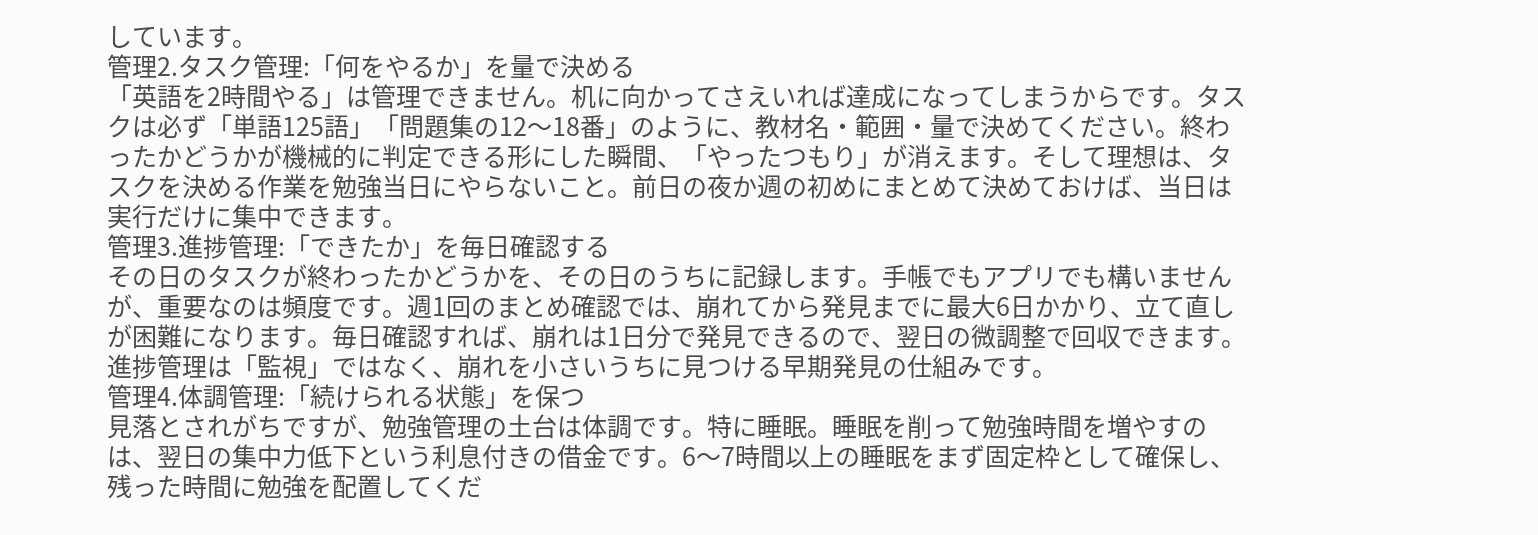しています。
管理2.タスク管理:「何をやるか」を量で決める
「英語を2時間やる」は管理できません。机に向かってさえいれば達成になってしまうからです。タスクは必ず「単語125語」「問題集の12〜18番」のように、教材名・範囲・量で決めてください。終わったかどうかが機械的に判定できる形にした瞬間、「やったつもり」が消えます。そして理想は、タスクを決める作業を勉強当日にやらないこと。前日の夜か週の初めにまとめて決めておけば、当日は実行だけに集中できます。
管理3.進捗管理:「できたか」を毎日確認する
その日のタスクが終わったかどうかを、その日のうちに記録します。手帳でもアプリでも構いませんが、重要なのは頻度です。週1回のまとめ確認では、崩れてから発見までに最大6日かかり、立て直しが困難になります。毎日確認すれば、崩れは1日分で発見できるので、翌日の微調整で回収できます。進捗管理は「監視」ではなく、崩れを小さいうちに見つける早期発見の仕組みです。
管理4.体調管理:「続けられる状態」を保つ
見落とされがちですが、勉強管理の土台は体調です。特に睡眠。睡眠を削って勉強時間を増やすのは、翌日の集中力低下という利息付きの借金です。6〜7時間以上の睡眠をまず固定枠として確保し、残った時間に勉強を配置してくだ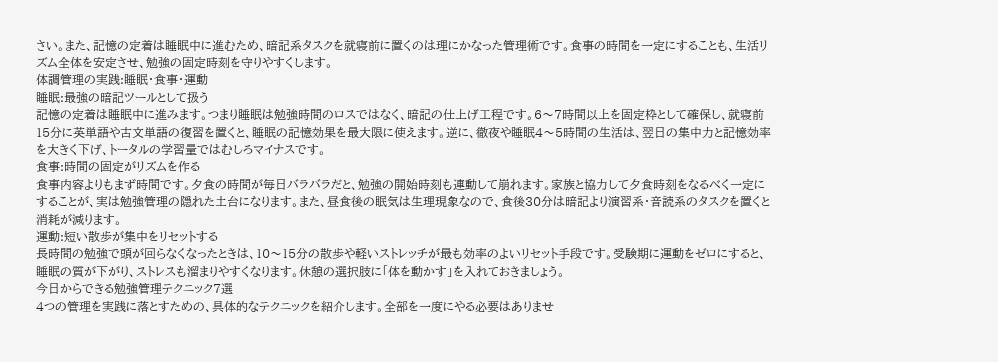さい。また、記憶の定着は睡眠中に進むため、暗記系タスクを就寝前に置くのは理にかなった管理術です。食事の時間を一定にすることも、生活リズム全体を安定させ、勉強の固定時刻を守りやすくします。
体調管理の実践:睡眠・食事・運動
睡眠:最強の暗記ツールとして扱う
記憶の定着は睡眠中に進みます。つまり睡眠は勉強時間のロスではなく、暗記の仕上げ工程です。6〜7時間以上を固定枠として確保し、就寝前15分に英単語や古文単語の復習を置くと、睡眠の記憶効果を最大限に使えます。逆に、徹夜や睡眠4〜5時間の生活は、翌日の集中力と記憶効率を大きく下げ、トータルの学習量ではむしろマイナスです。
食事:時間の固定がリズムを作る
食事内容よりもまず時間です。夕食の時間が毎日バラバラだと、勉強の開始時刻も連動して崩れます。家族と協力して夕食時刻をなるべく一定にすることが、実は勉強管理の隠れた土台になります。また、昼食後の眠気は生理現象なので、食後30分は暗記より演習系・音読系のタスクを置くと消耗が減ります。
運動:短い散歩が集中をリセットする
長時間の勉強で頭が回らなくなったときは、10〜15分の散歩や軽いストレッチが最も効率のよいリセット手段です。受験期に運動をゼロにすると、睡眠の質が下がり、ストレスも溜まりやすくなります。休憩の選択肢に「体を動かす」を入れておきましょう。
今日からできる勉強管理テクニック7選
4つの管理を実践に落とすための、具体的なテクニックを紹介します。全部を一度にやる必要はありませ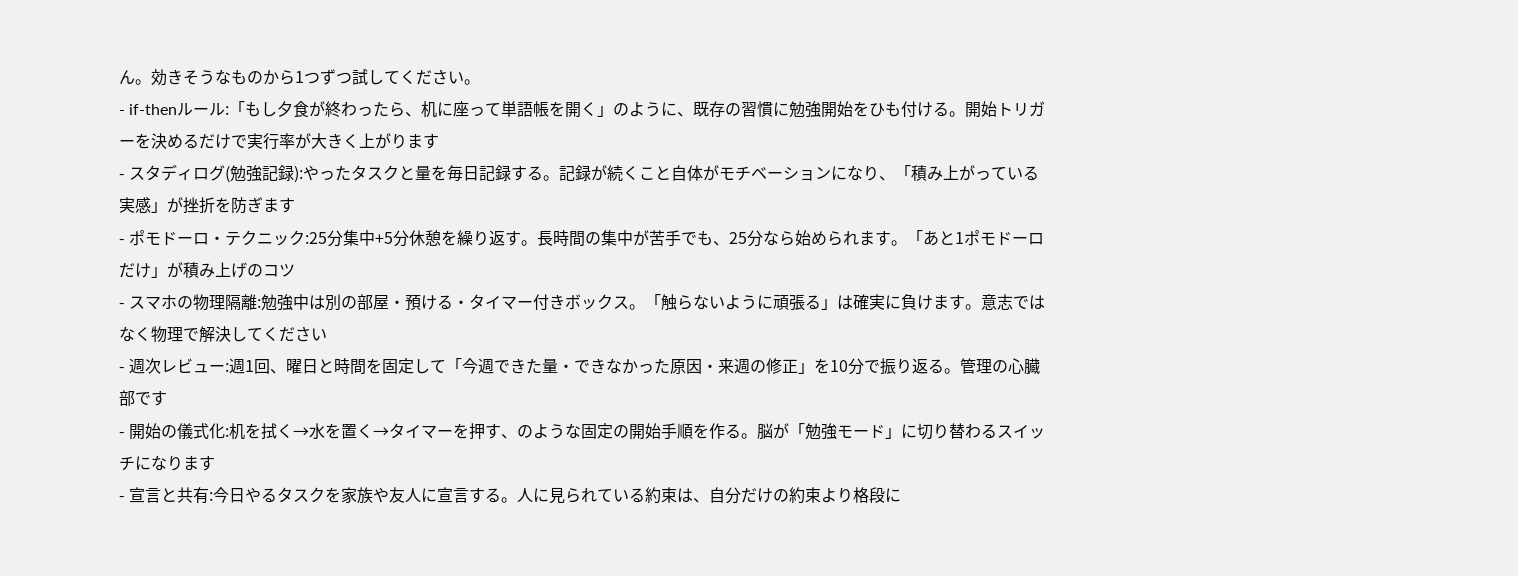ん。効きそうなものから1つずつ試してください。
- if-thenルール:「もし夕食が終わったら、机に座って単語帳を開く」のように、既存の習慣に勉強開始をひも付ける。開始トリガーを決めるだけで実行率が大きく上がります
- スタディログ(勉強記録):やったタスクと量を毎日記録する。記録が続くこと自体がモチベーションになり、「積み上がっている実感」が挫折を防ぎます
- ポモドーロ・テクニック:25分集中+5分休憩を繰り返す。長時間の集中が苦手でも、25分なら始められます。「あと1ポモドーロだけ」が積み上げのコツ
- スマホの物理隔離:勉強中は別の部屋・預ける・タイマー付きボックス。「触らないように頑張る」は確実に負けます。意志ではなく物理で解決してください
- 週次レビュー:週1回、曜日と時間を固定して「今週できた量・できなかった原因・来週の修正」を10分で振り返る。管理の心臓部です
- 開始の儀式化:机を拭く→水を置く→タイマーを押す、のような固定の開始手順を作る。脳が「勉強モード」に切り替わるスイッチになります
- 宣言と共有:今日やるタスクを家族や友人に宣言する。人に見られている約束は、自分だけの約束より格段に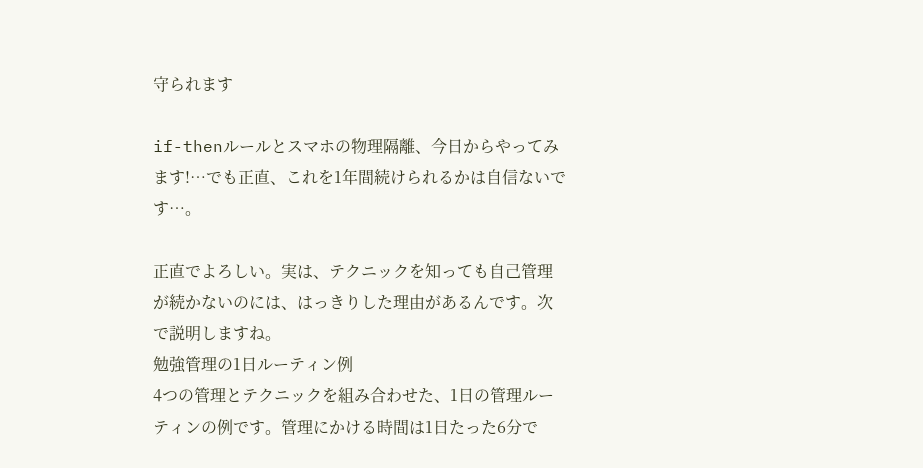守られます

if-thenルールとスマホの物理隔離、今日からやってみます!…でも正直、これを1年間続けられるかは自信ないです…。

正直でよろしい。実は、テクニックを知っても自己管理が続かないのには、はっきりした理由があるんです。次で説明しますね。
勉強管理の1日ルーティン例
4つの管理とテクニックを組み合わせた、1日の管理ルーティンの例です。管理にかける時間は1日たった6分で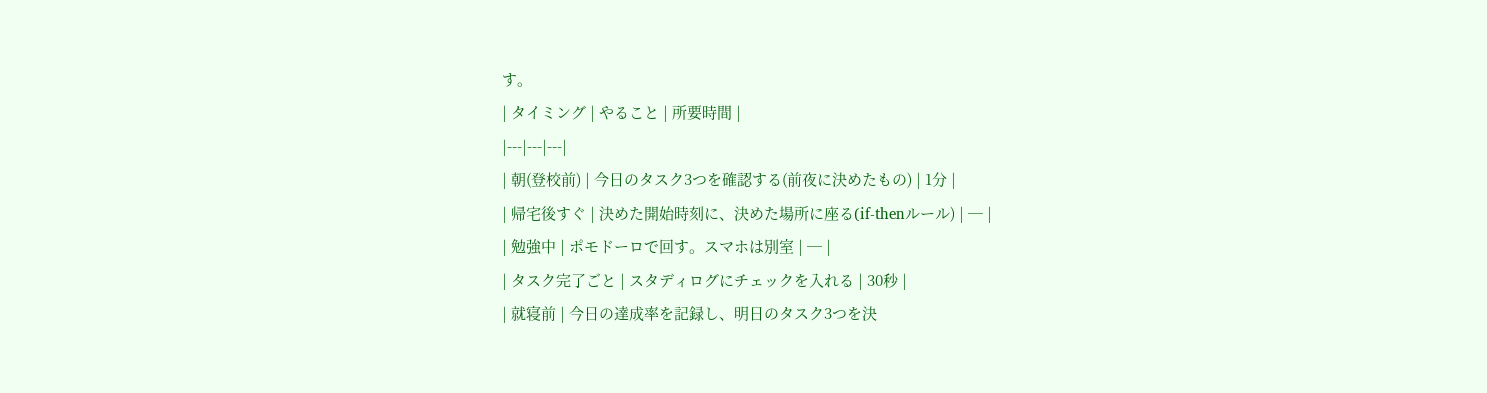す。
| タイミング | やること | 所要時間 |
|---|---|---|
| 朝(登校前) | 今日のタスク3つを確認する(前夜に決めたもの) | 1分 |
| 帰宅後すぐ | 決めた開始時刻に、決めた場所に座る(if-thenルール) | ─ |
| 勉強中 | ポモドーロで回す。スマホは別室 | ─ |
| タスク完了ごと | スタディログにチェックを入れる | 30秒 |
| 就寝前 | 今日の達成率を記録し、明日のタスク3つを決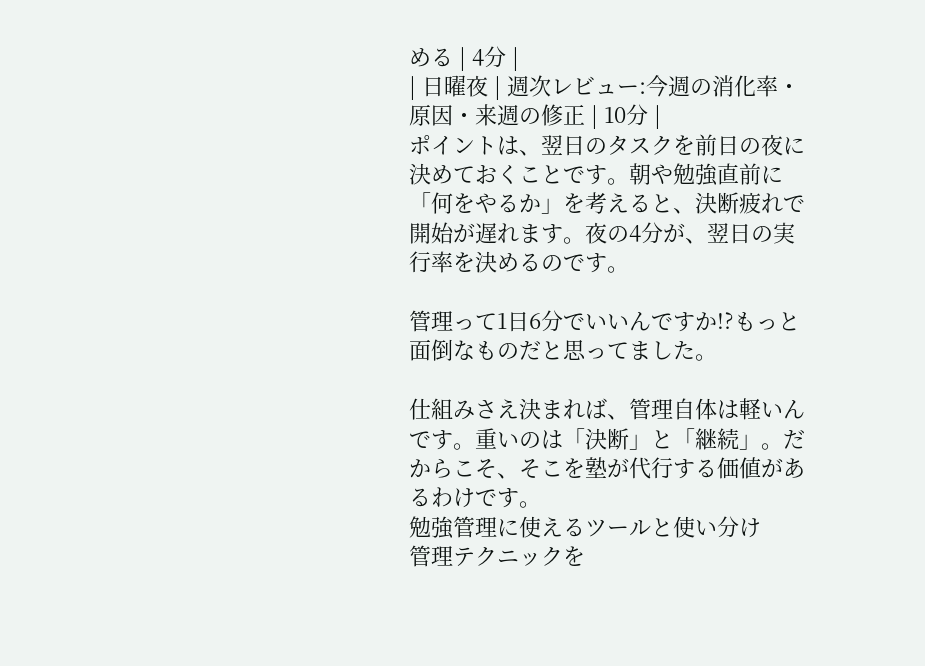める | 4分 |
| 日曜夜 | 週次レビュー:今週の消化率・原因・来週の修正 | 10分 |
ポイントは、翌日のタスクを前日の夜に決めておくことです。朝や勉強直前に「何をやるか」を考えると、決断疲れで開始が遅れます。夜の4分が、翌日の実行率を決めるのです。

管理って1日6分でいいんですか!?もっと面倒なものだと思ってました。

仕組みさえ決まれば、管理自体は軽いんです。重いのは「決断」と「継続」。だからこそ、そこを塾が代行する価値があるわけです。
勉強管理に使えるツールと使い分け
管理テクニックを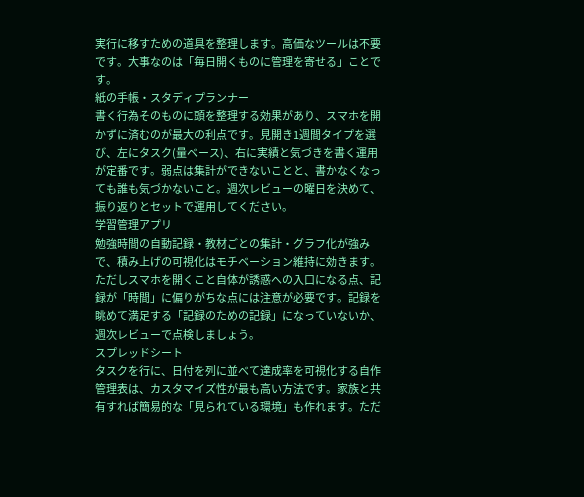実行に移すための道具を整理します。高価なツールは不要です。大事なのは「毎日開くものに管理を寄せる」ことです。
紙の手帳・スタディプランナー
書く行為そのものに頭を整理する効果があり、スマホを開かずに済むのが最大の利点です。見開き1週間タイプを選び、左にタスク(量ベース)、右に実績と気づきを書く運用が定番です。弱点は集計ができないことと、書かなくなっても誰も気づかないこと。週次レビューの曜日を決めて、振り返りとセットで運用してください。
学習管理アプリ
勉強時間の自動記録・教材ごとの集計・グラフ化が強みで、積み上げの可視化はモチベーション維持に効きます。ただしスマホを開くこと自体が誘惑への入口になる点、記録が「時間」に偏りがちな点には注意が必要です。記録を眺めて満足する「記録のための記録」になっていないか、週次レビューで点検しましょう。
スプレッドシート
タスクを行に、日付を列に並べて達成率を可視化する自作管理表は、カスタマイズ性が最も高い方法です。家族と共有すれば簡易的な「見られている環境」も作れます。ただ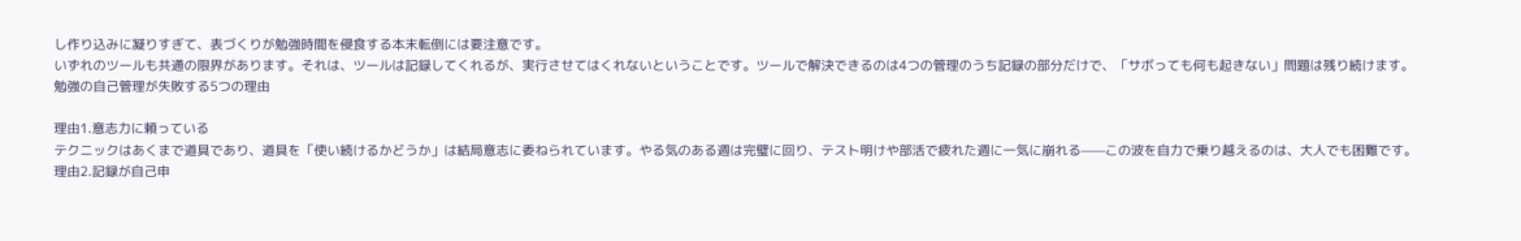し作り込みに凝りすぎて、表づくりが勉強時間を侵食する本末転倒には要注意です。
いずれのツールも共通の限界があります。それは、ツールは記録してくれるが、実行させてはくれないということです。ツールで解決できるのは4つの管理のうち記録の部分だけで、「サボっても何も起きない」問題は残り続けます。
勉強の自己管理が失敗する5つの理由

理由1.意志力に頼っている
テクニックはあくまで道具であり、道具を「使い続けるかどうか」は結局意志に委ねられています。やる気のある週は完璧に回り、テスト明けや部活で疲れた週に一気に崩れる——この波を自力で乗り越えるのは、大人でも困難です。
理由2.記録が自己申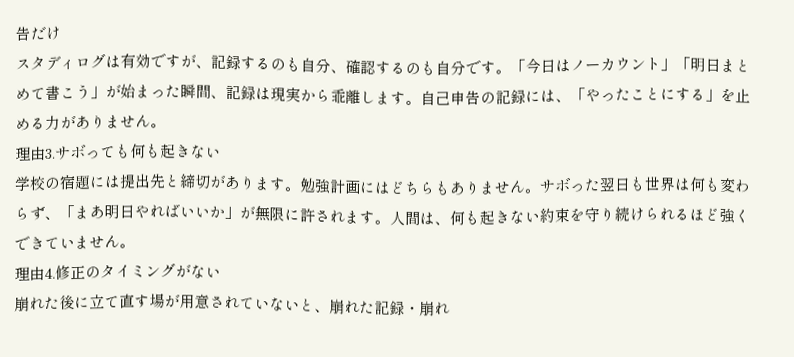告だけ
スタディログは有効ですが、記録するのも自分、確認するのも自分です。「今日はノーカウント」「明日まとめて書こう」が始まった瞬間、記録は現実から乖離します。自己申告の記録には、「やったことにする」を止める力がありません。
理由3.サボっても何も起きない
学校の宿題には提出先と締切があります。勉強計画にはどちらもありません。サボった翌日も世界は何も変わらず、「まあ明日やればいいか」が無限に許されます。人間は、何も起きない約束を守り続けられるほど強くできていません。
理由4.修正のタイミングがない
崩れた後に立て直す場が用意されていないと、崩れた記録・崩れ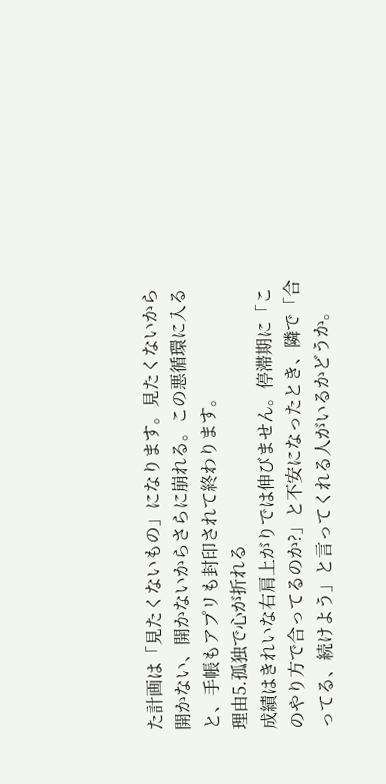た計画は「見たくないもの」になります。見たくないから開かない、開かないからさらに崩れる。この悪循環に入ると、手帳もアプリも封印されて終わります。
理由5.孤独で心が折れる
成績はきれいな右肩上がりでは伸びません。停滞期に「このやり方で合ってるのか?」と不安になったとき、隣で「合ってる、続けよう」と言ってくれる人がいるかどうか。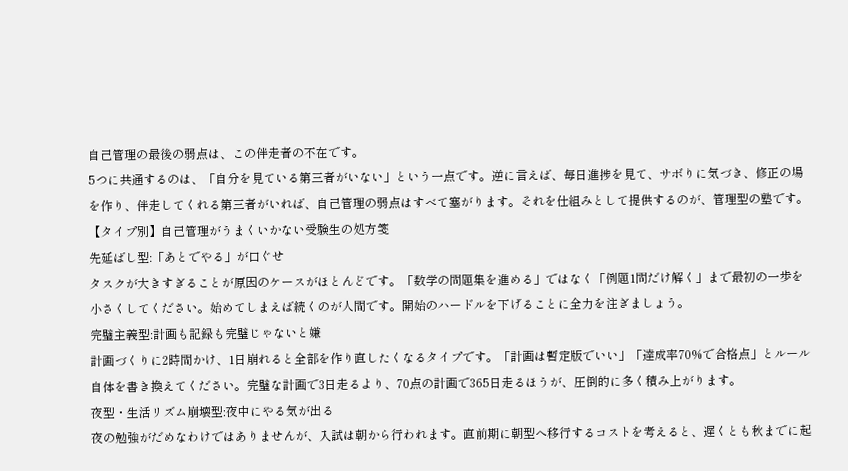自己管理の最後の弱点は、この伴走者の不在です。
5つに共通するのは、「自分を見ている第三者がいない」という一点です。逆に言えば、毎日進捗を見て、サボりに気づき、修正の場を作り、伴走してくれる第三者がいれば、自己管理の弱点はすべて塞がります。それを仕組みとして提供するのが、管理型の塾です。
【タイプ別】自己管理がうまくいかない受験生の処方箋
先延ばし型:「あとでやる」が口ぐせ
タスクが大きすぎることが原因のケースがほとんどです。「数学の問題集を進める」ではなく「例題1問だけ解く」まで最初の一歩を小さくしてください。始めてしまえば続くのが人間です。開始のハードルを下げることに全力を注ぎましょう。
完璧主義型:計画も記録も完璧じゃないと嫌
計画づくりに2時間かけ、1日崩れると全部を作り直したくなるタイプです。「計画は暫定版でいい」「達成率70%で合格点」とルール自体を書き換えてください。完璧な計画で3日走るより、70点の計画で365日走るほうが、圧倒的に多く積み上がります。
夜型・生活リズム崩壊型:夜中にやる気が出る
夜の勉強がだめなわけではありませんが、入試は朝から行われます。直前期に朝型へ移行するコストを考えると、遅くとも秋までに起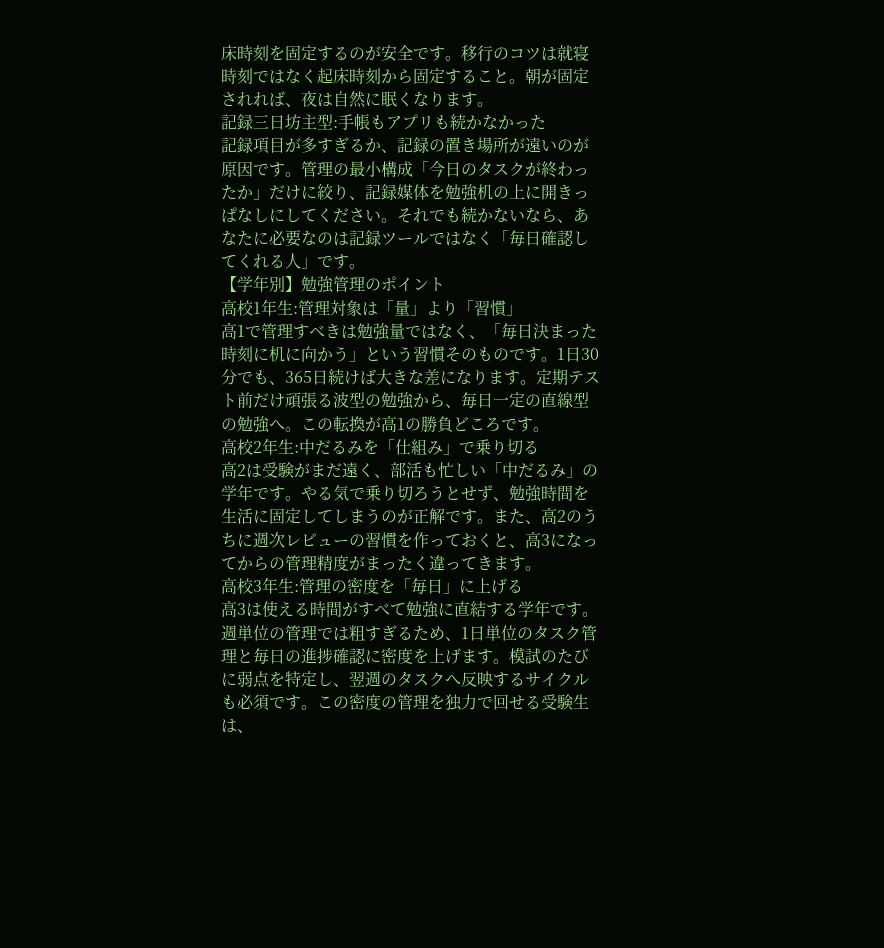床時刻を固定するのが安全です。移行のコツは就寝時刻ではなく起床時刻から固定すること。朝が固定されれば、夜は自然に眠くなります。
記録三日坊主型:手帳もアプリも続かなかった
記録項目が多すぎるか、記録の置き場所が遠いのが原因です。管理の最小構成「今日のタスクが終わったか」だけに絞り、記録媒体を勉強机の上に開きっぱなしにしてください。それでも続かないなら、あなたに必要なのは記録ツールではなく「毎日確認してくれる人」です。
【学年別】勉強管理のポイント
高校1年生:管理対象は「量」より「習慣」
高1で管理すべきは勉強量ではなく、「毎日決まった時刻に机に向かう」という習慣そのものです。1日30分でも、365日続けば大きな差になります。定期テスト前だけ頑張る波型の勉強から、毎日一定の直線型の勉強へ。この転換が高1の勝負どころです。
高校2年生:中だるみを「仕組み」で乗り切る
高2は受験がまだ遠く、部活も忙しい「中だるみ」の学年です。やる気で乗り切ろうとせず、勉強時間を生活に固定してしまうのが正解です。また、高2のうちに週次レビューの習慣を作っておくと、高3になってからの管理精度がまったく違ってきます。
高校3年生:管理の密度を「毎日」に上げる
高3は使える時間がすべて勉強に直結する学年です。週単位の管理では粗すぎるため、1日単位のタスク管理と毎日の進捗確認に密度を上げます。模試のたびに弱点を特定し、翌週のタスクへ反映するサイクルも必須です。この密度の管理を独力で回せる受験生は、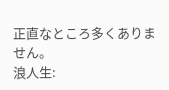正直なところ多くありません。
浪人生: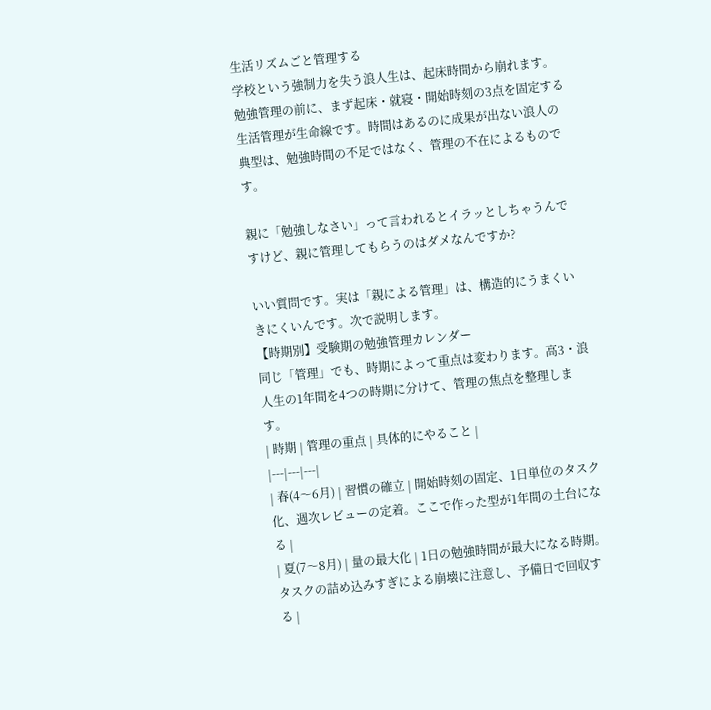生活リズムごと管理する
学校という強制力を失う浪人生は、起床時間から崩れます。勉強管理の前に、まず起床・就寝・開始時刻の3点を固定する生活管理が生命線です。時間はあるのに成果が出ない浪人の典型は、勉強時間の不足ではなく、管理の不在によるものです。

親に「勉強しなさい」って言われるとイラッとしちゃうんですけど、親に管理してもらうのはダメなんですか?

いい質問です。実は「親による管理」は、構造的にうまくいきにくいんです。次で説明します。
【時期別】受験期の勉強管理カレンダー
同じ「管理」でも、時期によって重点は変わります。高3・浪人生の1年間を4つの時期に分けて、管理の焦点を整理します。
| 時期 | 管理の重点 | 具体的にやること |
|---|---|---|
| 春(4〜6月) | 習慣の確立 | 開始時刻の固定、1日単位のタスク化、週次レビューの定着。ここで作った型が1年間の土台になる |
| 夏(7〜8月) | 量の最大化 | 1日の勉強時間が最大になる時期。タスクの詰め込みすぎによる崩壊に注意し、予備日で回収する |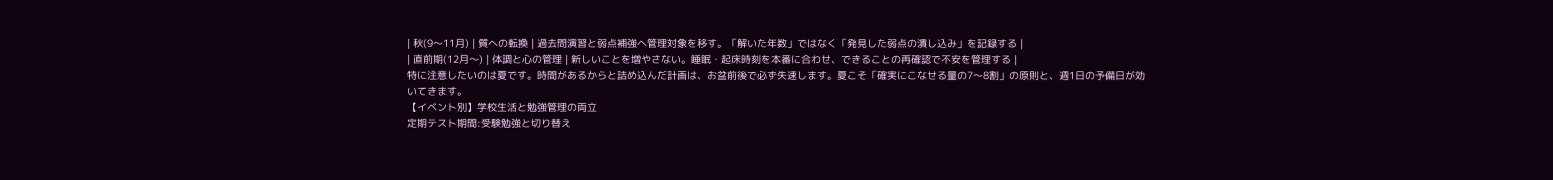| 秋(9〜11月) | 質への転換 | 過去問演習と弱点補強へ管理対象を移す。「解いた年数」ではなく「発見した弱点の潰し込み」を記録する |
| 直前期(12月〜) | 体調と心の管理 | 新しいことを増やさない。睡眠・起床時刻を本番に合わせ、できることの再確認で不安を管理する |
特に注意したいのは夏です。時間があるからと詰め込んだ計画は、お盆前後で必ず失速します。夏こそ「確実にこなせる量の7〜8割」の原則と、週1日の予備日が効いてきます。
【イベント別】学校生活と勉強管理の両立
定期テスト期間:受験勉強と切り替え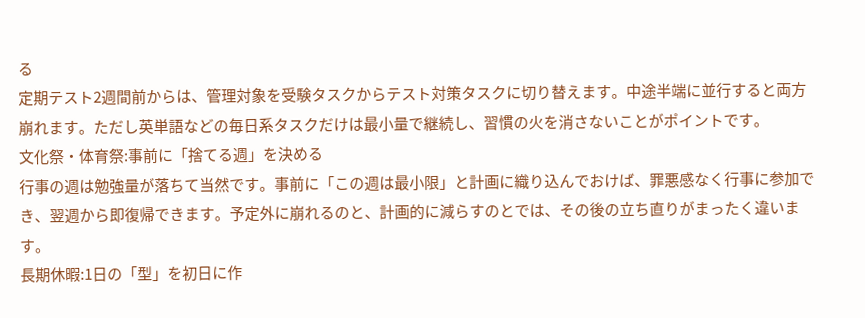る
定期テスト2週間前からは、管理対象を受験タスクからテスト対策タスクに切り替えます。中途半端に並行すると両方崩れます。ただし英単語などの毎日系タスクだけは最小量で継続し、習慣の火を消さないことがポイントです。
文化祭・体育祭:事前に「捨てる週」を決める
行事の週は勉強量が落ちて当然です。事前に「この週は最小限」と計画に織り込んでおけば、罪悪感なく行事に参加でき、翌週から即復帰できます。予定外に崩れるのと、計画的に減らすのとでは、その後の立ち直りがまったく違います。
長期休暇:1日の「型」を初日に作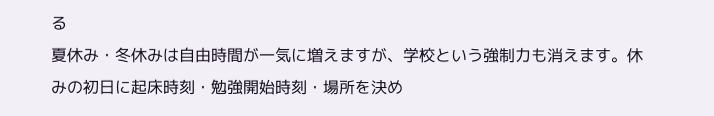る
夏休み・冬休みは自由時間が一気に増えますが、学校という強制力も消えます。休みの初日に起床時刻・勉強開始時刻・場所を決め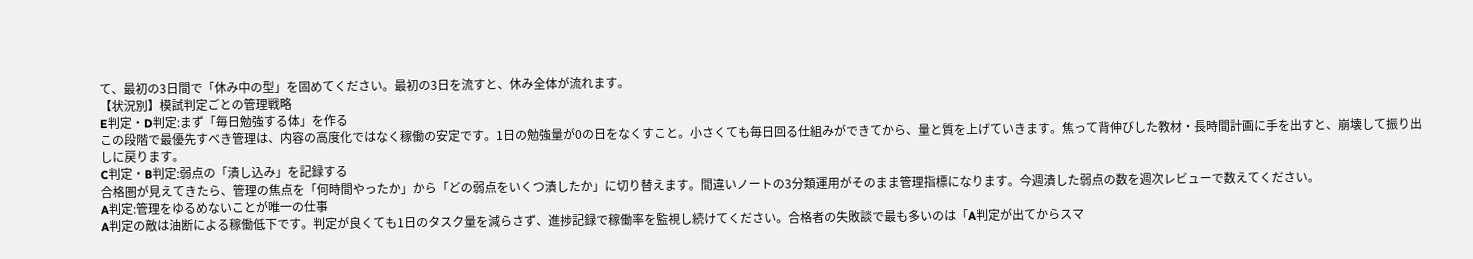て、最初の3日間で「休み中の型」を固めてください。最初の3日を流すと、休み全体が流れます。
【状況別】模試判定ごとの管理戦略
E判定・D判定:まず「毎日勉強する体」を作る
この段階で最優先すべき管理は、内容の高度化ではなく稼働の安定です。1日の勉強量が0の日をなくすこと。小さくても毎日回る仕組みができてから、量と質を上げていきます。焦って背伸びした教材・長時間計画に手を出すと、崩壊して振り出しに戻ります。
C判定・B判定:弱点の「潰し込み」を記録する
合格圏が見えてきたら、管理の焦点を「何時間やったか」から「どの弱点をいくつ潰したか」に切り替えます。間違いノートの3分類運用がそのまま管理指標になります。今週潰した弱点の数を週次レビューで数えてください。
A判定:管理をゆるめないことが唯一の仕事
A判定の敵は油断による稼働低下です。判定が良くても1日のタスク量を減らさず、進捗記録で稼働率を監視し続けてください。合格者の失敗談で最も多いのは「A判定が出てからスマ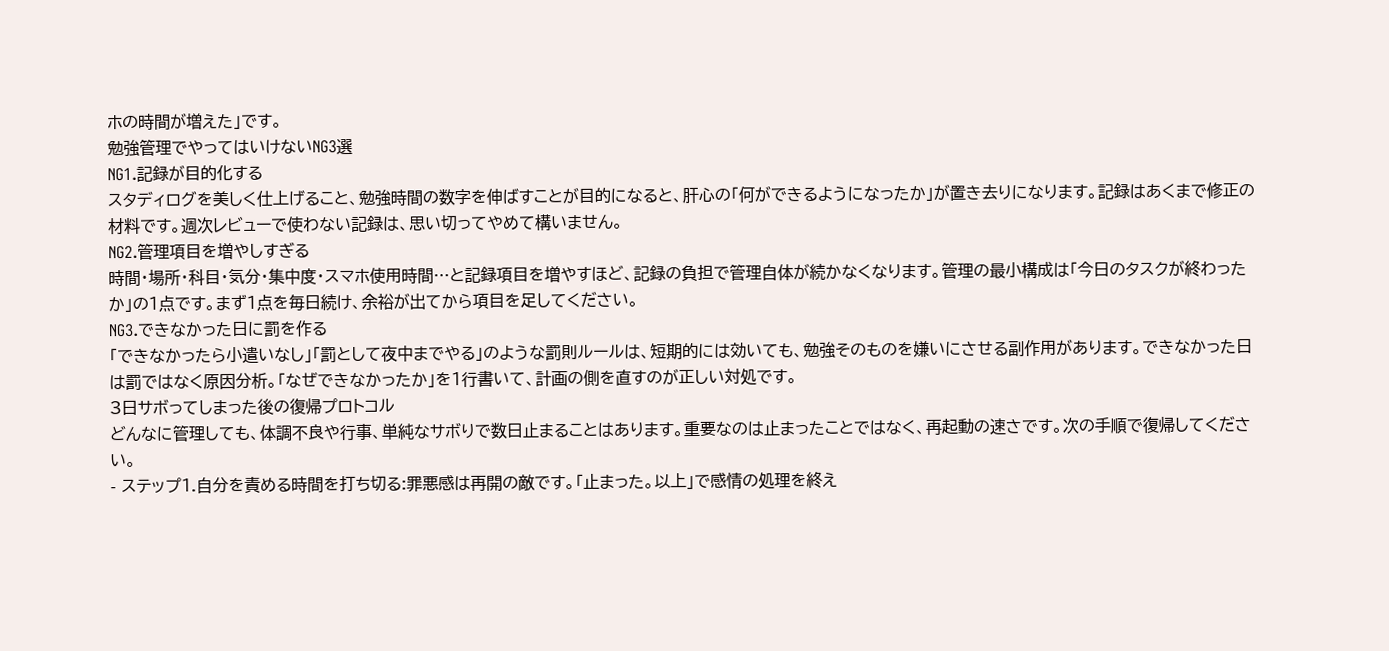ホの時間が増えた」です。
勉強管理でやってはいけないNG3選
NG1.記録が目的化する
スタディログを美しく仕上げること、勉強時間の数字を伸ばすことが目的になると、肝心の「何ができるようになったか」が置き去りになります。記録はあくまで修正の材料です。週次レビューで使わない記録は、思い切ってやめて構いません。
NG2.管理項目を増やしすぎる
時間・場所・科目・気分・集中度・スマホ使用時間…と記録項目を増やすほど、記録の負担で管理自体が続かなくなります。管理の最小構成は「今日のタスクが終わったか」の1点です。まず1点を毎日続け、余裕が出てから項目を足してください。
NG3.できなかった日に罰を作る
「できなかったら小遣いなし」「罰として夜中までやる」のような罰則ルールは、短期的には効いても、勉強そのものを嫌いにさせる副作用があります。できなかった日は罰ではなく原因分析。「なぜできなかったか」を1行書いて、計画の側を直すのが正しい対処です。
3日サボってしまった後の復帰プロトコル
どんなに管理しても、体調不良や行事、単純なサボりで数日止まることはあります。重要なのは止まったことではなく、再起動の速さです。次の手順で復帰してください。
- ステップ1.自分を責める時間を打ち切る:罪悪感は再開の敵です。「止まった。以上」で感情の処理を終え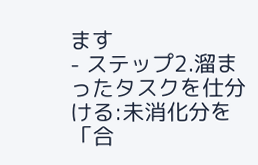ます
- ステップ2.溜まったタスクを仕分ける:未消化分を「合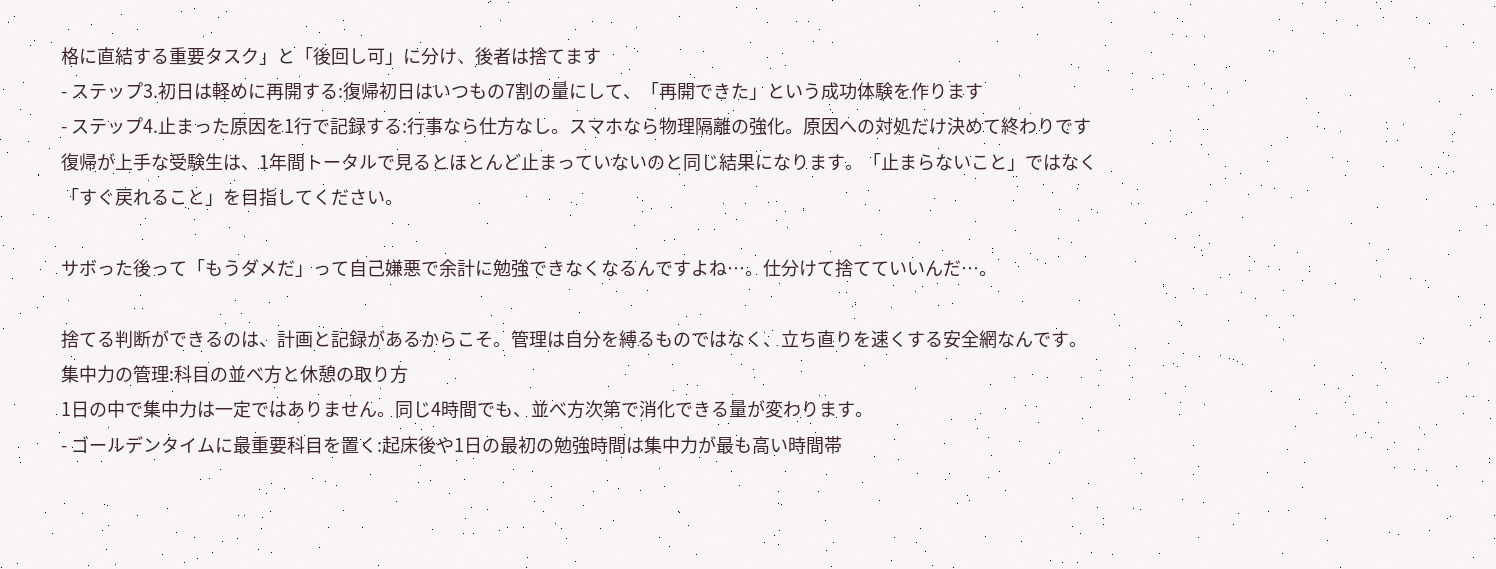格に直結する重要タスク」と「後回し可」に分け、後者は捨てます
- ステップ3.初日は軽めに再開する:復帰初日はいつもの7割の量にして、「再開できた」という成功体験を作ります
- ステップ4.止まった原因を1行で記録する:行事なら仕方なし。スマホなら物理隔離の強化。原因への対処だけ決めて終わりです
復帰が上手な受験生は、1年間トータルで見るとほとんど止まっていないのと同じ結果になります。「止まらないこと」ではなく「すぐ戻れること」を目指してください。

サボった後って「もうダメだ」って自己嫌悪で余計に勉強できなくなるんですよね…。仕分けて捨てていいんだ…。

捨てる判断ができるのは、計画と記録があるからこそ。管理は自分を縛るものではなく、立ち直りを速くする安全網なんです。
集中力の管理:科目の並べ方と休憩の取り方
1日の中で集中力は一定ではありません。同じ4時間でも、並べ方次第で消化できる量が変わります。
- ゴールデンタイムに最重要科目を置く:起床後や1日の最初の勉強時間は集中力が最も高い時間帯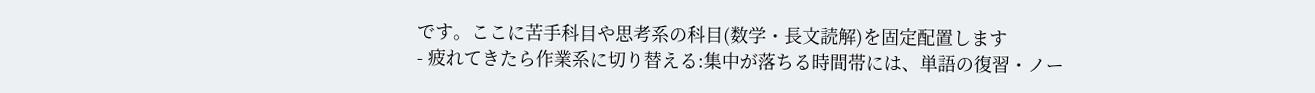です。ここに苦手科目や思考系の科目(数学・長文読解)を固定配置します
- 疲れてきたら作業系に切り替える:集中が落ちる時間帯には、単語の復習・ノー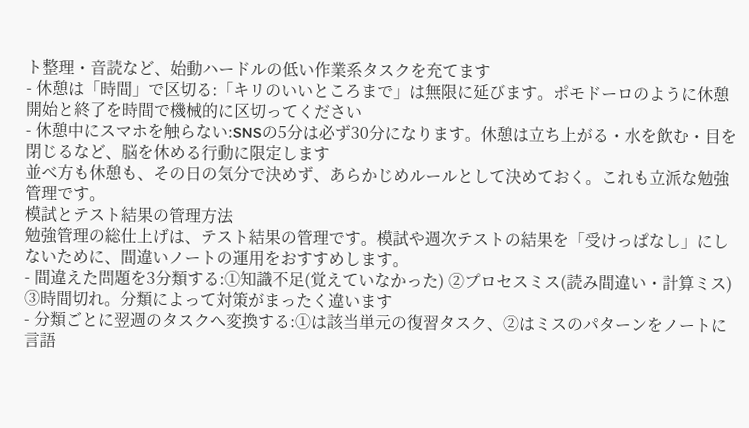ト整理・音読など、始動ハードルの低い作業系タスクを充てます
- 休憩は「時間」で区切る:「キリのいいところまで」は無限に延びます。ポモドーロのように休憩開始と終了を時間で機械的に区切ってください
- 休憩中にスマホを触らない:SNSの5分は必ず30分になります。休憩は立ち上がる・水を飲む・目を閉じるなど、脳を休める行動に限定します
並べ方も休憩も、その日の気分で決めず、あらかじめルールとして決めておく。これも立派な勉強管理です。
模試とテスト結果の管理方法
勉強管理の総仕上げは、テスト結果の管理です。模試や週次テストの結果を「受けっぱなし」にしないために、間違いノートの運用をおすすめします。
- 間違えた問題を3分類する:①知識不足(覚えていなかった) ②プロセスミス(読み間違い・計算ミス) ③時間切れ。分類によって対策がまったく違います
- 分類ごとに翌週のタスクへ変換する:①は該当単元の復習タスク、②はミスのパターンをノートに言語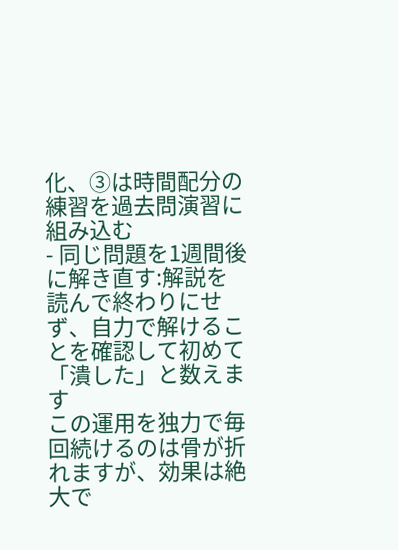化、③は時間配分の練習を過去問演習に組み込む
- 同じ問題を1週間後に解き直す:解説を読んで終わりにせず、自力で解けることを確認して初めて「潰した」と数えます
この運用を独力で毎回続けるのは骨が折れますが、効果は絶大で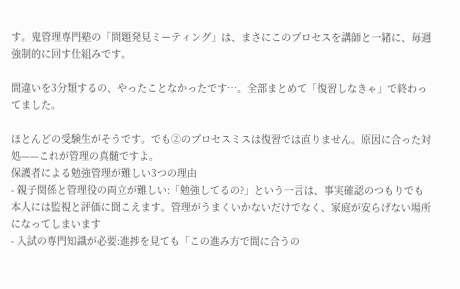す。鬼管理専門塾の「問題発見ミーティング」は、まさにこのプロセスを講師と一緒に、毎週強制的に回す仕組みです。

間違いを3分類するの、やったことなかったです…。全部まとめて「復習しなきゃ」で終わってました。

ほとんどの受験生がそうです。でも②のプロセスミスは復習では直りません。原因に合った対処——これが管理の真髄ですよ。
保護者による勉強管理が難しい3つの理由
- 親子関係と管理役の両立が難しい:「勉強してるの?」という一言は、事実確認のつもりでも本人には監視と評価に聞こえます。管理がうまくいかないだけでなく、家庭が安らげない場所になってしまいます
- 入試の専門知識が必要:進捗を見ても「この進み方で間に合うの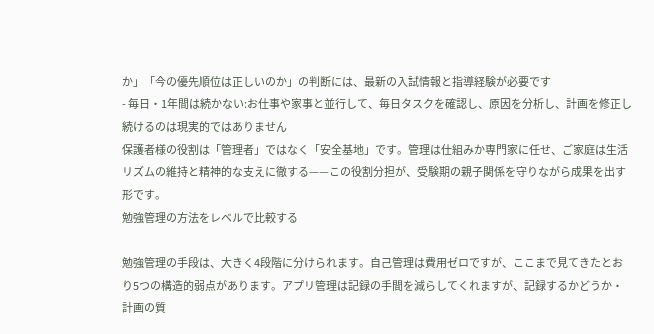か」「今の優先順位は正しいのか」の判断には、最新の入試情報と指導経験が必要です
- 毎日・1年間は続かない:お仕事や家事と並行して、毎日タスクを確認し、原因を分析し、計画を修正し続けるのは現実的ではありません
保護者様の役割は「管理者」ではなく「安全基地」です。管理は仕組みか専門家に任せ、ご家庭は生活リズムの維持と精神的な支えに徹する——この役割分担が、受験期の親子関係を守りながら成果を出す形です。
勉強管理の方法をレベルで比較する

勉強管理の手段は、大きく4段階に分けられます。自己管理は費用ゼロですが、ここまで見てきたとおり5つの構造的弱点があります。アプリ管理は記録の手間を減らしてくれますが、記録するかどうか・計画の質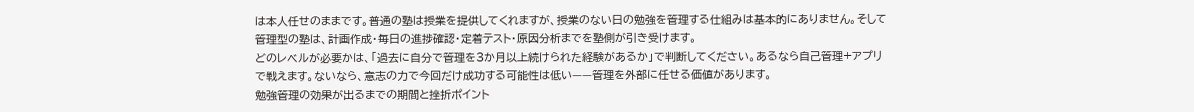は本人任せのままです。普通の塾は授業を提供してくれますが、授業のない日の勉強を管理する仕組みは基本的にありません。そして管理型の塾は、計画作成・毎日の進捗確認・定着テスト・原因分析までを塾側が引き受けます。
どのレベルが必要かは、「過去に自分で管理を3か月以上続けられた経験があるか」で判断してください。あるなら自己管理+アプリで戦えます。ないなら、意志の力で今回だけ成功する可能性は低い——管理を外部に任せる価値があります。
勉強管理の効果が出るまでの期間と挫折ポイント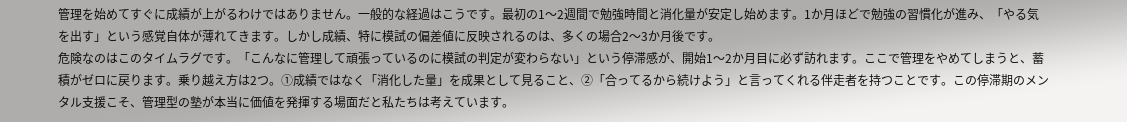管理を始めてすぐに成績が上がるわけではありません。一般的な経過はこうです。最初の1〜2週間で勉強時間と消化量が安定し始めます。1か月ほどで勉強の習慣化が進み、「やる気を出す」という感覚自体が薄れてきます。しかし成績、特に模試の偏差値に反映されるのは、多くの場合2〜3か月後です。
危険なのはこのタイムラグです。「こんなに管理して頑張っているのに模試の判定が変わらない」という停滞感が、開始1〜2か月目に必ず訪れます。ここで管理をやめてしまうと、蓄積がゼロに戻ります。乗り越え方は2つ。①成績ではなく「消化した量」を成果として見ること、②「合ってるから続けよう」と言ってくれる伴走者を持つことです。この停滞期のメンタル支援こそ、管理型の塾が本当に価値を発揮する場面だと私たちは考えています。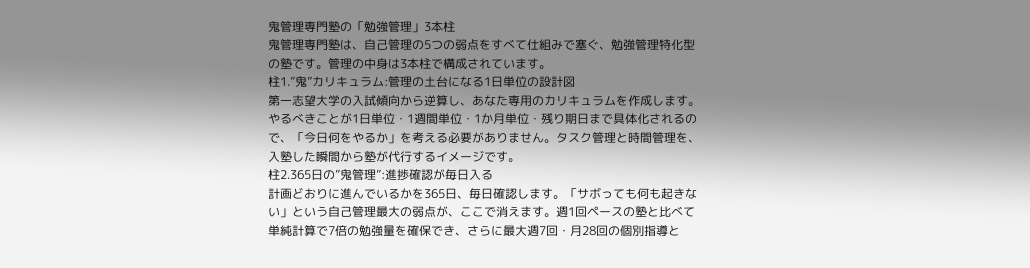鬼管理専門塾の「勉強管理」3本柱
鬼管理専門塾は、自己管理の5つの弱点をすべて仕組みで塞ぐ、勉強管理特化型の塾です。管理の中身は3本柱で構成されています。
柱1.”鬼”カリキュラム:管理の土台になる1日単位の設計図
第一志望大学の入試傾向から逆算し、あなた専用のカリキュラムを作成します。やるべきことが1日単位・1週間単位・1か月単位・残り期日まで具体化されるので、「今日何をやるか」を考える必要がありません。タスク管理と時間管理を、入塾した瞬間から塾が代行するイメージです。
柱2.365日の”鬼管理”:進捗確認が毎日入る
計画どおりに進んでいるかを365日、毎日確認します。「サボっても何も起きない」という自己管理最大の弱点が、ここで消えます。週1回ペースの塾と比べて単純計算で7倍の勉強量を確保でき、さらに最大週7回・月28回の個別指導と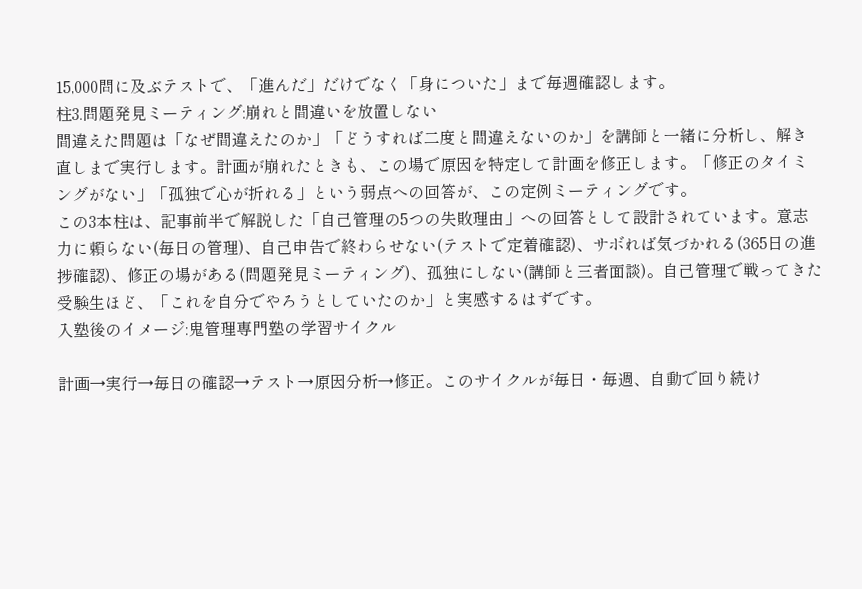15,000問に及ぶテストで、「進んだ」だけでなく「身についた」まで毎週確認します。
柱3.問題発見ミーティング:崩れと間違いを放置しない
間違えた問題は「なぜ間違えたのか」「どうすれば二度と間違えないのか」を講師と一緒に分析し、解き直しまで実行します。計画が崩れたときも、この場で原因を特定して計画を修正します。「修正のタイミングがない」「孤独で心が折れる」という弱点への回答が、この定例ミーティングです。
この3本柱は、記事前半で解説した「自己管理の5つの失敗理由」への回答として設計されています。意志力に頼らない(毎日の管理)、自己申告で終わらせない(テストで定着確認)、サボれば気づかれる(365日の進捗確認)、修正の場がある(問題発見ミーティング)、孤独にしない(講師と三者面談)。自己管理で戦ってきた受験生ほど、「これを自分でやろうとしていたのか」と実感するはずです。
入塾後のイメージ:鬼管理専門塾の学習サイクル

計画→実行→毎日の確認→テスト→原因分析→修正。このサイクルが毎日・毎週、自動で回り続け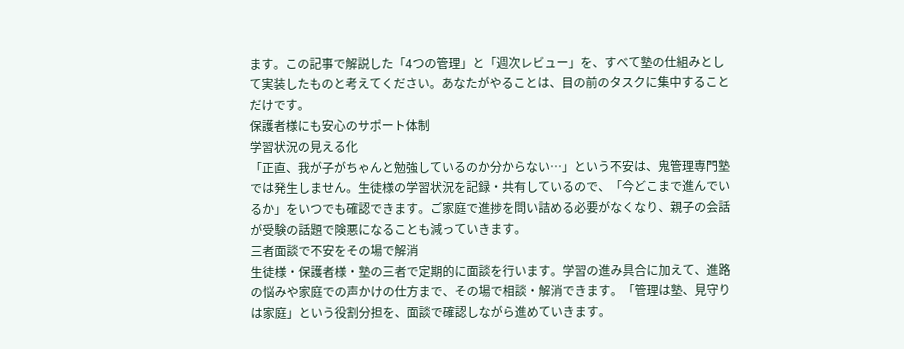ます。この記事で解説した「4つの管理」と「週次レビュー」を、すべて塾の仕組みとして実装したものと考えてください。あなたがやることは、目の前のタスクに集中することだけです。
保護者様にも安心のサポート体制
学習状況の見える化
「正直、我が子がちゃんと勉強しているのか分からない…」という不安は、鬼管理専門塾では発生しません。生徒様の学習状況を記録・共有しているので、「今どこまで進んでいるか」をいつでも確認できます。ご家庭で進捗を問い詰める必要がなくなり、親子の会話が受験の話題で険悪になることも減っていきます。
三者面談で不安をその場で解消
生徒様・保護者様・塾の三者で定期的に面談を行います。学習の進み具合に加えて、進路の悩みや家庭での声かけの仕方まで、その場で相談・解消できます。「管理は塾、見守りは家庭」という役割分担を、面談で確認しながら進めていきます。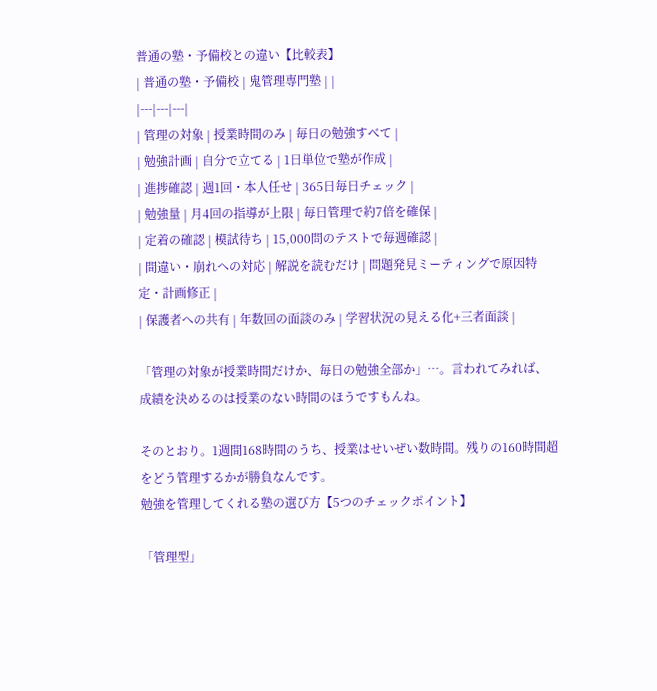普通の塾・予備校との違い【比較表】
| 普通の塾・予備校 | 鬼管理専門塾 | |
|---|---|---|
| 管理の対象 | 授業時間のみ | 毎日の勉強すべて |
| 勉強計画 | 自分で立てる | 1日単位で塾が作成 |
| 進捗確認 | 週1回・本人任せ | 365日毎日チェック |
| 勉強量 | 月4回の指導が上限 | 毎日管理で約7倍を確保 |
| 定着の確認 | 模試待ち | 15,000問のテストで毎週確認 |
| 間違い・崩れへの対応 | 解説を読むだけ | 問題発見ミーティングで原因特定・計画修正 |
| 保護者への共有 | 年数回の面談のみ | 学習状況の見える化+三者面談 |

「管理の対象が授業時間だけか、毎日の勉強全部か」…。言われてみれば、成績を決めるのは授業のない時間のほうですもんね。

そのとおり。1週間168時間のうち、授業はせいぜい数時間。残りの160時間超をどう管理するかが勝負なんです。
勉強を管理してくれる塾の選び方【5つのチェックポイント】

「管理型」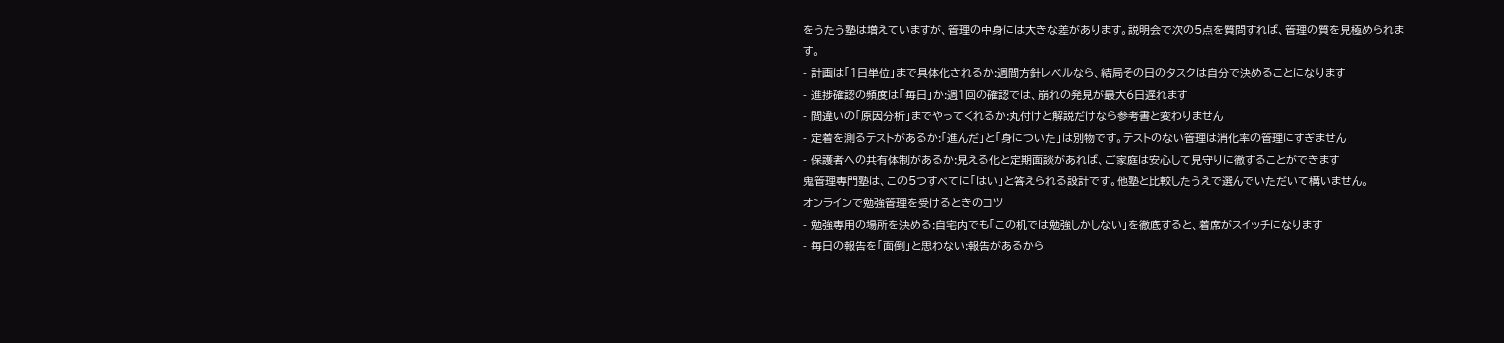をうたう塾は増えていますが、管理の中身には大きな差があります。説明会で次の5点を質問すれば、管理の質を見極められます。
- 計画は「1日単位」まで具体化されるか:週間方針レベルなら、結局その日のタスクは自分で決めることになります
- 進捗確認の頻度は「毎日」か:週1回の確認では、崩れの発見が最大6日遅れます
- 間違いの「原因分析」までやってくれるか:丸付けと解説だけなら参考書と変わりません
- 定着を測るテストがあるか:「進んだ」と「身についた」は別物です。テストのない管理は消化率の管理にすぎません
- 保護者への共有体制があるか:見える化と定期面談があれば、ご家庭は安心して見守りに徹することができます
鬼管理専門塾は、この5つすべてに「はい」と答えられる設計です。他塾と比較したうえで選んでいただいて構いません。
オンラインで勉強管理を受けるときのコツ
- 勉強専用の場所を決める:自宅内でも「この机では勉強しかしない」を徹底すると、着席がスイッチになります
- 毎日の報告を「面倒」と思わない:報告があるから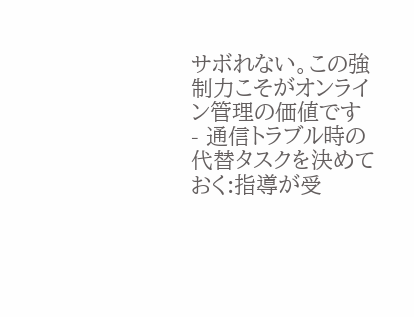サボれない。この強制力こそがオンライン管理の価値です
- 通信トラブル時の代替タスクを決めておく:指導が受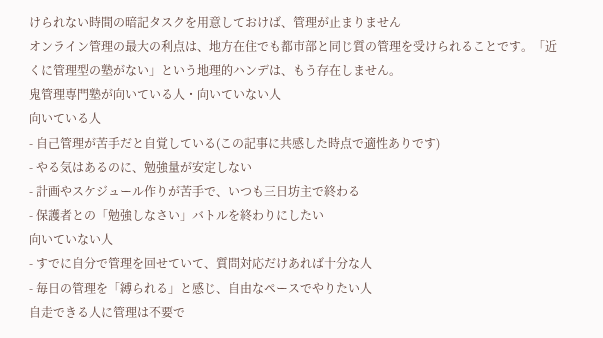けられない時間の暗記タスクを用意しておけば、管理が止まりません
オンライン管理の最大の利点は、地方在住でも都市部と同じ質の管理を受けられることです。「近くに管理型の塾がない」という地理的ハンデは、もう存在しません。
鬼管理専門塾が向いている人・向いていない人
向いている人
- 自己管理が苦手だと自覚している(この記事に共感した時点で適性ありです)
- やる気はあるのに、勉強量が安定しない
- 計画やスケジュール作りが苦手で、いつも三日坊主で終わる
- 保護者との「勉強しなさい」バトルを終わりにしたい
向いていない人
- すでに自分で管理を回せていて、質問対応だけあれば十分な人
- 毎日の管理を「縛られる」と感じ、自由なペースでやりたい人
自走できる人に管理は不要で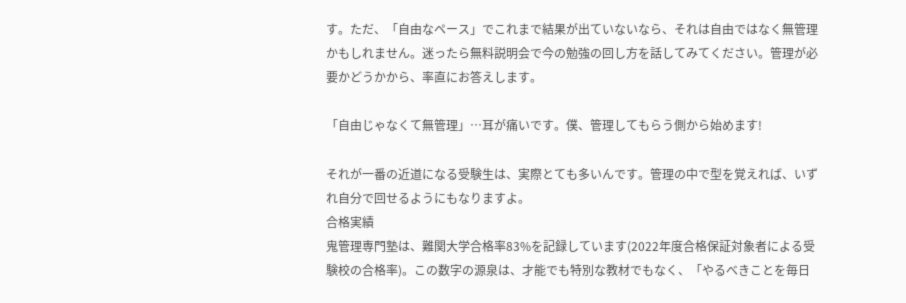す。ただ、「自由なペース」でこれまで結果が出ていないなら、それは自由ではなく無管理かもしれません。迷ったら無料説明会で今の勉強の回し方を話してみてください。管理が必要かどうかから、率直にお答えします。

「自由じゃなくて無管理」…耳が痛いです。僕、管理してもらう側から始めます!

それが一番の近道になる受験生は、実際とても多いんです。管理の中で型を覚えれば、いずれ自分で回せるようにもなりますよ。
合格実績
鬼管理専門塾は、難関大学合格率83%を記録しています(2022年度合格保証対象者による受験校の合格率)。この数字の源泉は、才能でも特別な教材でもなく、「やるべきことを毎日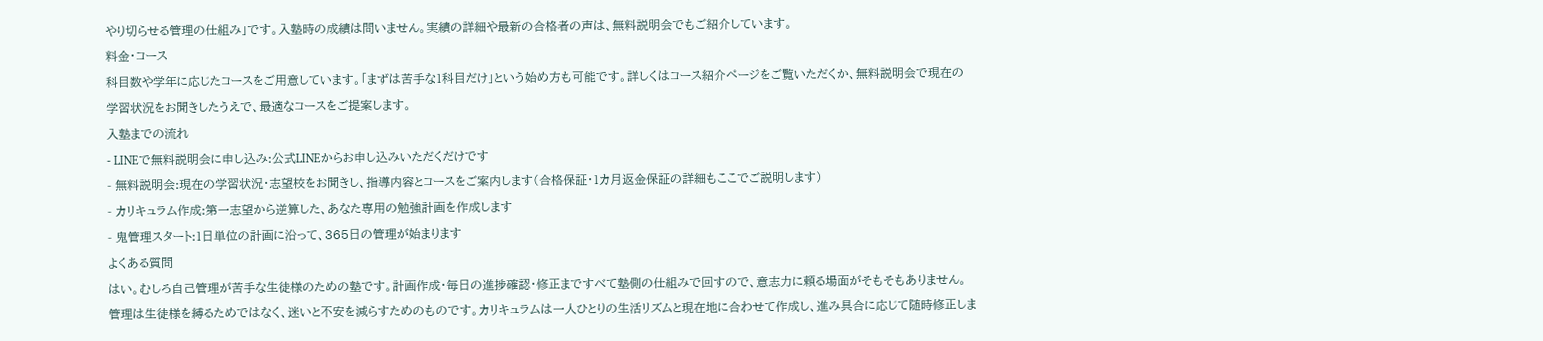やり切らせる管理の仕組み」です。入塾時の成績は問いません。実績の詳細や最新の合格者の声は、無料説明会でもご紹介しています。
料金・コース
科目数や学年に応じたコースをご用意しています。「まずは苦手な1科目だけ」という始め方も可能です。詳しくはコース紹介ページをご覧いただくか、無料説明会で現在の学習状況をお聞きしたうえで、最適なコースをご提案します。
入塾までの流れ
- LINEで無料説明会に申し込み:公式LINEからお申し込みいただくだけです
- 無料説明会:現在の学習状況・志望校をお聞きし、指導内容とコースをご案内します(合格保証・1カ月返金保証の詳細もここでご説明します)
- カリキュラム作成:第一志望から逆算した、あなた専用の勉強計画を作成します
- 鬼管理スタート:1日単位の計画に沿って、365日の管理が始まります
よくある質問
はい。むしろ自己管理が苦手な生徒様のための塾です。計画作成・毎日の進捗確認・修正まですべて塾側の仕組みで回すので、意志力に頼る場面がそもそもありません。
管理は生徒様を縛るためではなく、迷いと不安を減らすためのものです。カリキュラムは一人ひとりの生活リズムと現在地に合わせて作成し、進み具合に応じて随時修正しま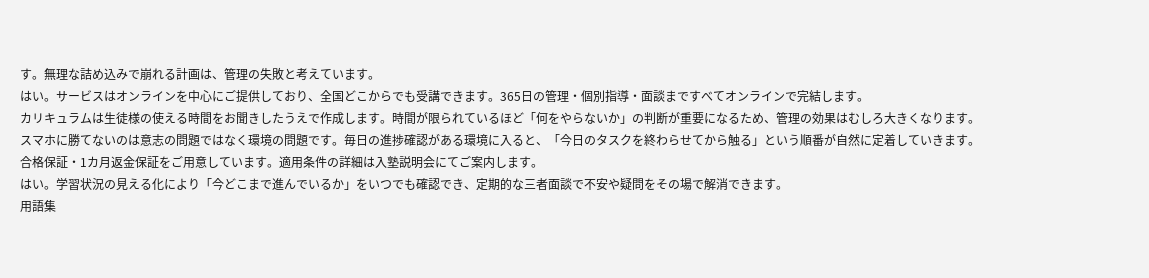す。無理な詰め込みで崩れる計画は、管理の失敗と考えています。
はい。サービスはオンラインを中心にご提供しており、全国どこからでも受講できます。365日の管理・個別指導・面談まですべてオンラインで完結します。
カリキュラムは生徒様の使える時間をお聞きしたうえで作成します。時間が限られているほど「何をやらないか」の判断が重要になるため、管理の効果はむしろ大きくなります。
スマホに勝てないのは意志の問題ではなく環境の問題です。毎日の進捗確認がある環境に入ると、「今日のタスクを終わらせてから触る」という順番が自然に定着していきます。
合格保証・1カ月返金保証をご用意しています。適用条件の詳細は入塾説明会にてご案内します。
はい。学習状況の見える化により「今どこまで進んでいるか」をいつでも確認でき、定期的な三者面談で不安や疑問をその場で解消できます。
用語集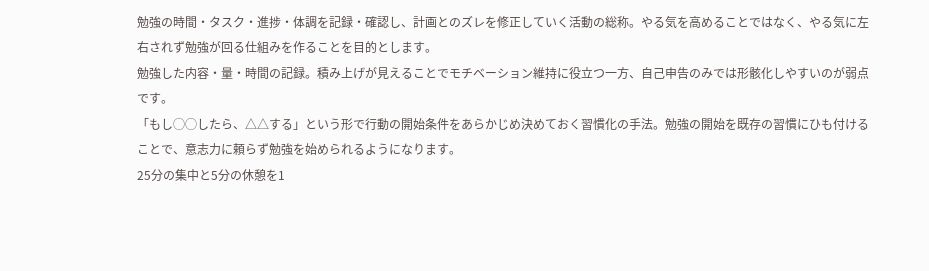勉強の時間・タスク・進捗・体調を記録・確認し、計画とのズレを修正していく活動の総称。やる気を高めることではなく、やる気に左右されず勉強が回る仕組みを作ることを目的とします。
勉強した内容・量・時間の記録。積み上げが見えることでモチベーション維持に役立つ一方、自己申告のみでは形骸化しやすいのが弱点です。
「もし◯◯したら、△△する」という形で行動の開始条件をあらかじめ決めておく習慣化の手法。勉強の開始を既存の習慣にひも付けることで、意志力に頼らず勉強を始められるようになります。
25分の集中と5分の休憩を1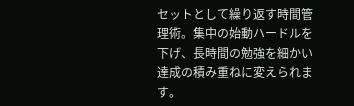セットとして繰り返す時間管理術。集中の始動ハードルを下げ、長時間の勉強を細かい達成の積み重ねに変えられます。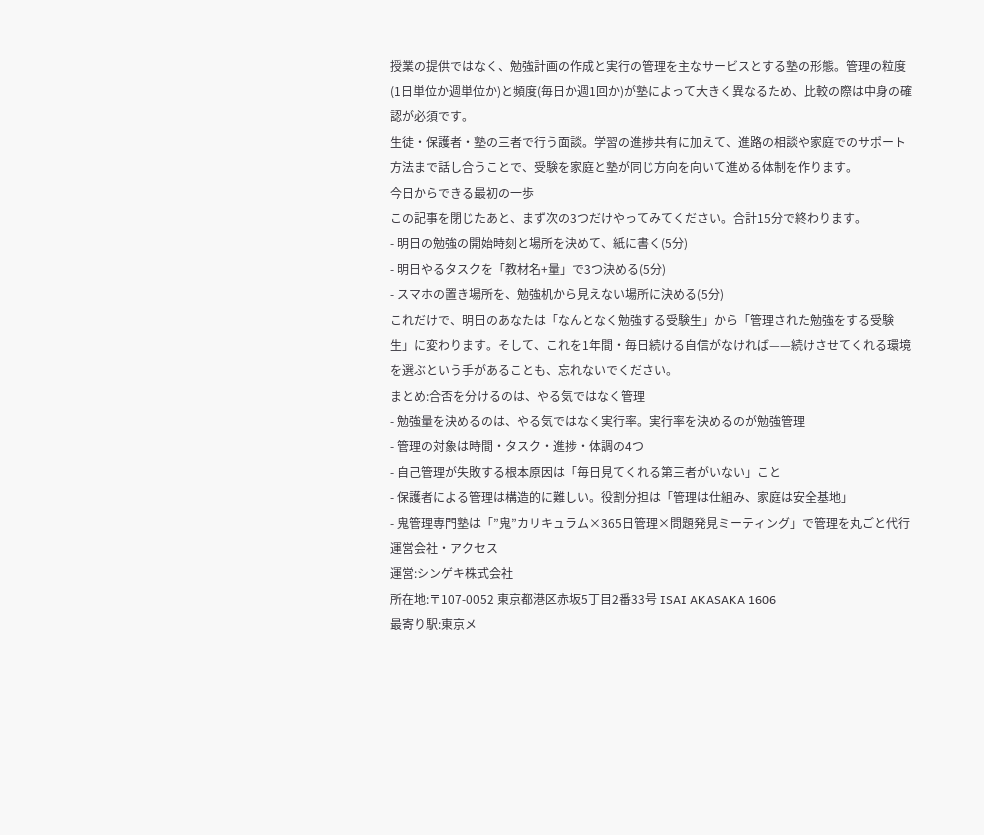授業の提供ではなく、勉強計画の作成と実行の管理を主なサービスとする塾の形態。管理の粒度(1日単位か週単位か)と頻度(毎日か週1回か)が塾によって大きく異なるため、比較の際は中身の確認が必須です。
生徒・保護者・塾の三者で行う面談。学習の進捗共有に加えて、進路の相談や家庭でのサポート方法まで話し合うことで、受験を家庭と塾が同じ方向を向いて進める体制を作ります。
今日からできる最初の一歩
この記事を閉じたあと、まず次の3つだけやってみてください。合計15分で終わります。
- 明日の勉強の開始時刻と場所を決めて、紙に書く(5分)
- 明日やるタスクを「教材名+量」で3つ決める(5分)
- スマホの置き場所を、勉強机から見えない場所に決める(5分)
これだけで、明日のあなたは「なんとなく勉強する受験生」から「管理された勉強をする受験生」に変わります。そして、これを1年間・毎日続ける自信がなければ——続けさせてくれる環境を選ぶという手があることも、忘れないでください。
まとめ:合否を分けるのは、やる気ではなく管理
- 勉強量を決めるのは、やる気ではなく実行率。実行率を決めるのが勉強管理
- 管理の対象は時間・タスク・進捗・体調の4つ
- 自己管理が失敗する根本原因は「毎日見てくれる第三者がいない」こと
- 保護者による管理は構造的に難しい。役割分担は「管理は仕組み、家庭は安全基地」
- 鬼管理専門塾は「”鬼”カリキュラム×365日管理×問題発見ミーティング」で管理を丸ごと代行
運営会社・アクセス
運営:シンゲキ株式会社
所在地:〒107-0052 東京都港区赤坂5丁目2番33号 ISAI AKASAKA 1606
最寄り駅:東京メ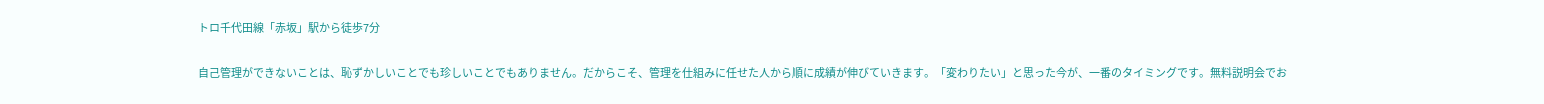トロ千代田線「赤坂」駅から徒歩7分


自己管理ができないことは、恥ずかしいことでも珍しいことでもありません。だからこそ、管理を仕組みに任せた人から順に成績が伸びていきます。「変わりたい」と思った今が、一番のタイミングです。無料説明会でお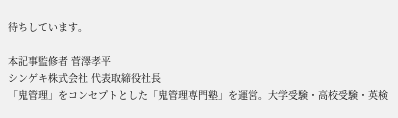待ちしています。

本記事監修者 菅澤孝平
シンゲキ株式会社 代表取締役社長
「鬼管理」をコンセプトとした「鬼管理専門塾」を運営。大学受験・高校受験・英検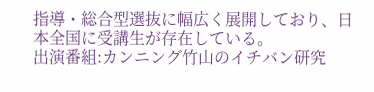指導・総合型選抜に幅広く展開しており、日本全国に受講生が存在している。
出演番組:カンニング竹山のイチバン研究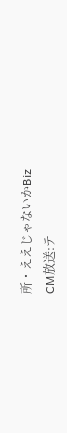所・ええじゃないかBiz
CM放送:テ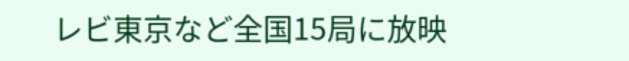レビ東京など全国15局に放映